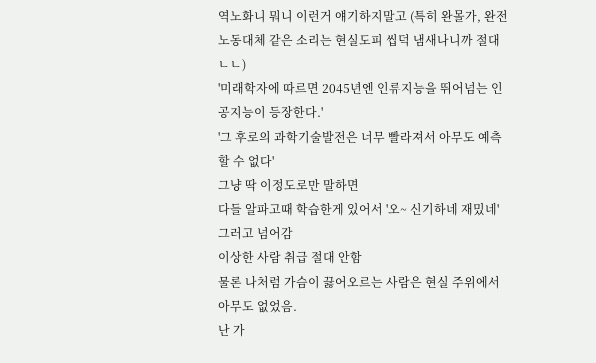역노화니 뭐니 이런거 얘기하지말고 (특히 완몰가, 완전 노동대체 같은 소리는 현실도피 씹덕 냄새나니까 절대 ㄴㄴ)
'미래학자에 따르면 2045년엔 인류지능을 뛰어넘는 인공지능이 등장한다.'
'그 후로의 과학기술발전은 너무 빨라져서 아무도 예측할 수 없다'
그냥 딱 이정도로만 말하면
다들 알파고때 학습한게 있어서 '오~ 신기하네 재밌네' 그러고 넘어감
이상한 사람 취급 절대 안함
물론 나처럼 가슴이 끓어오르는 사람은 현실 주위에서 아무도 없었음.
난 가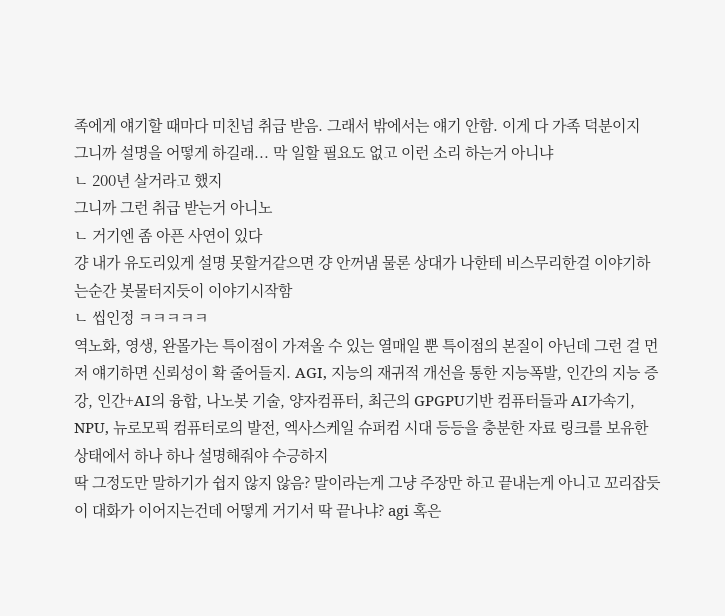족에게 얘기할 때마다 미친넘 취급 받음. 그래서 밖에서는 얘기 안함. 이게 다 가족 덕분이지
그니까 설명을 어떻게 하길래... 막 일할 필요도 없고 이런 소리 하는거 아니냐
ㄴ 200년 살거라고 했지
그니까 그런 취급 받는거 아니노
ㄴ 거기엔 좀 아픈 사연이 있다
걍 내가 유도리있게 설명 못할거같으면 걍 안꺼냄 물론 상대가 나한테 비스무리한걸 이야기하는순간 봇물터지듯이 이야기시작함
ㄴ 씹인정 ㅋㅋㅋㅋㅋ
역노화, 영생, 완몰가는 특이점이 가져올 수 있는 열매일 뿐 특이점의 본질이 아닌데 그런 걸 먼저 얘기하면 신뢰성이 확 줄어들지. AGI, 지능의 재귀적 개선을 통한 지능폭발, 인간의 지능 증강, 인간+AI의 융합, 나노봇 기술, 양자컴퓨터, 최근의 GPGPU기반 컴퓨터들과 AI가속기, NPU, 뉴로모픽 컴퓨터로의 발전, 엑사스케일 슈퍼컴 시대 등등을 충분한 자료 링크를 보유한 상태에서 하나 하나 설명해줘야 수긍하지
딱 그정도만 말하기가 쉽지 않지 않음? 말이라는게 그냥 주장만 하고 끝내는게 아니고 꼬리잡듯이 대화가 이어지는건데 어떻게 거기서 딱 끝나냐? agi 혹은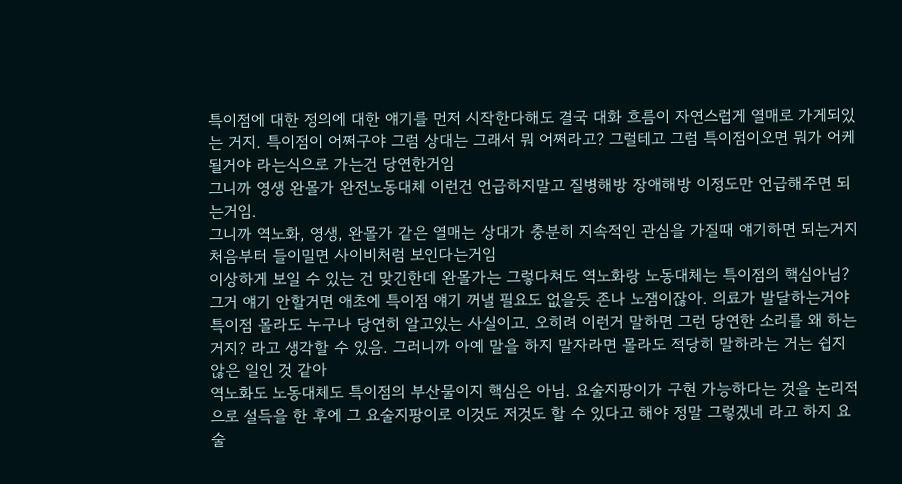특이점에 대한 정의에 대한 얘기를 먼저 시작한다해도 결국 대화 흐름이 자연스럽게 열매로 가게되있는 거지. 특이점이 어쩌구야 그럼 상대는 그래서 뭐 어쩌라고? 그럴테고 그럼 특이점이오면 뭐가 어케 될거야 라는식으로 가는건 당연한거임
그니까 영생 완몰가 완전노동대체 이런건 언급하지말고 질병해방 장애해방 이정도만 언급해주면 되는거임.
그니까 역노화, 영생, 완몰가 같은 열매는 상대가 충분히 지속적인 관심을 가질때 얘기하면 되는거지 처음부터 들이밀면 사이비처럼 보인다는거임
이상하게 보일 수 있는 건 맞긴한데 완몰가는 그렇다쳐도 역노화랑 노동대체는 특이점의 핵심아님? 그거 얘기 안할거면 애초에 특이점 얘기 꺼낼 필요도 없을듯 존나 노잼이잖아. 의료가 발달하는거야 특이점 몰라도 누구나 당연히 알고있는 사실이고. 오히려 이런거 말하면 그런 당연한 소리를 왜 하는거지? 라고 생각할 수 있음. 그러니까 아예 말을 하지 말자라면 몰라도 적당히 말하라는 거는 쉽지 않은 일인 것 같아
역노화도 노동대체도 특이점의 부산물이지 핵심은 아님. 요술지팡이가 구현 가능하다는 것을 논리적으로 설득을 한 후에 그 요술지팡이로 이것도 저것도 할 수 있다고 해야 정말 그렇겠네 라고 하지 요술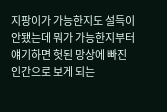지팡이가 가능한지도 설득이 안됐는데 뭐가 가능한지부터 얘기하면 헛된 망상에 빠진 인간으로 보게 되는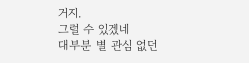거지.
그럴 수 있겠네
대부분 별 관심 없던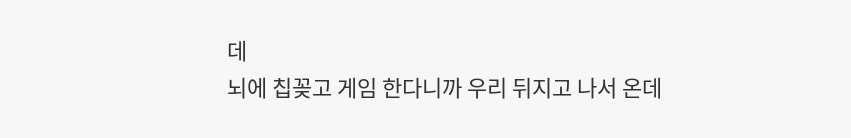데
뇌에 칩꽂고 게임 한다니까 우리 뒤지고 나서 온데